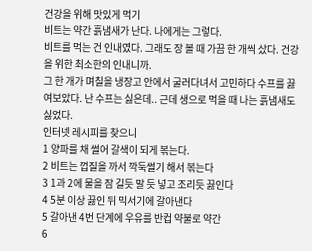건강을 위해 맛있게 먹기
비트는 약간 흙냄새가 난다. 나에게는 그렇다.
비트를 먹는 건 인내였다. 그래도 장 볼 때 가끔 한 개씩 샀다. 건강을 위한 최소한의 인내니까.
그 한 개가 며칠을 냉장고 안에서 굴러다녀서 고민하다 수프를 끓여보았다. 난 수프는 싫은데.. 근데 생으로 먹을 때 나는 흙냄새도 싫었다.
인터넷 레시피를 찾으니
1 양파를 채 썰어 갈색이 되게 볶는다.
2 비트는 껍질을 까서 깍둑썰기 해서 볶는다
3 1과 2에 물을 잠 길듯 말 듯 넣고 조리듯 끓인다
4 5분 이상 끓인 뒤 믹서기에 갈아낸다
5 갈아낸 4번 단계에 우유를 반컵 약불로 약간
6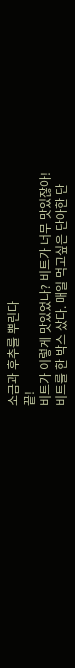소금과 후추를 뿌린다
끝!
비트가 이렇게 맛있었나? 비트가 너무 맛있잖아!
비트를 한 박스 샀다. 매일 먹고싶은 단아한 단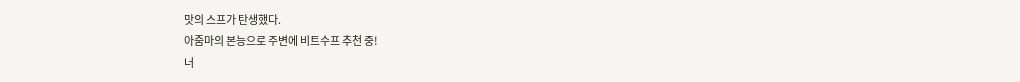맛의 스프가 탄생했다.
아줌마의 본능으로 주변에 비트수프 추천 중!
너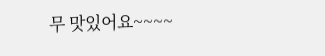무 맛있어요~~~~